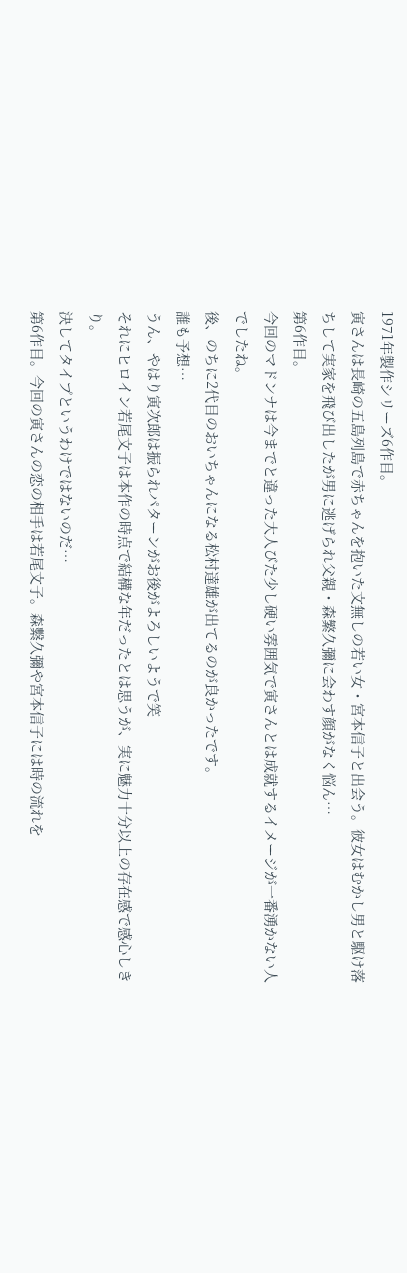1971年製作シリーズ6作目。
寅さんは長崎の五島列島で赤ちゃんを抱いた文無しの若い女・宮本信子と出会う。彼女はむかし男と駆け落ちして実家を飛び出したが男に逃げられ父親・森繁久彌に会わす顔がなく悩ん…
第6作目。
今回のマドンナは今までと違った大人びた少し硬い雰囲気で寅さんとは成就するイメージが一番湧かない人でしたね。
後、のちに2代目のおいちゃんになる松村達雄が出てるのが良かったです。
誰も予想…
うん、やはり寅次郎は振られパターンがお後がよろしいようで笑
それにヒロイン若尾文子は本作の時点で結構な年だったとは思うが、実に魅力十分以上の存在感で感心しきり。
決してタイプというわけではないのだ…
第6作目。今回の寅さんの恋の相手は若尾文子。森繫久彌や宮本信子には時の流れを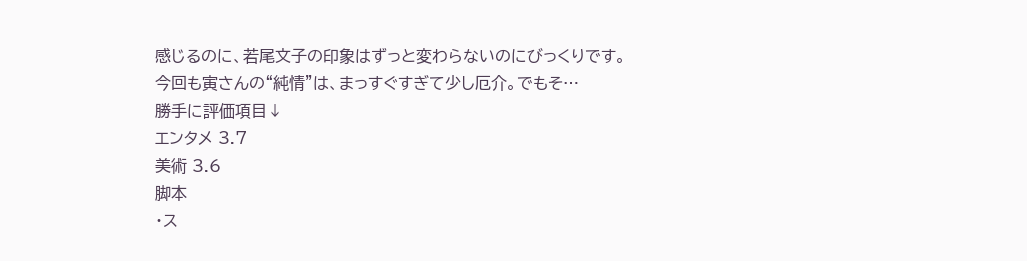感じるのに、若尾文子の印象はずっと変わらないのにびっくりです。
今回も寅さんの“純情”は、まっすぐすぎて少し厄介。でもそ…
勝手に評価項目↓
エンタメ 3.7
美術 3.6
脚本
・ス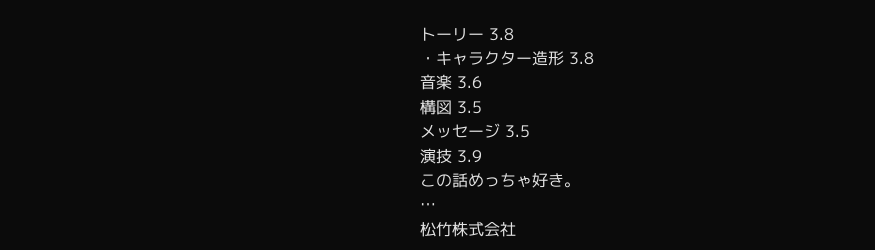トーリー 3.8
・キャラクター造形 3.8
音楽 3.6
構図 3.5
メッセージ 3.5
演技 3.9
この話めっちゃ好き。
…
松竹株式会社